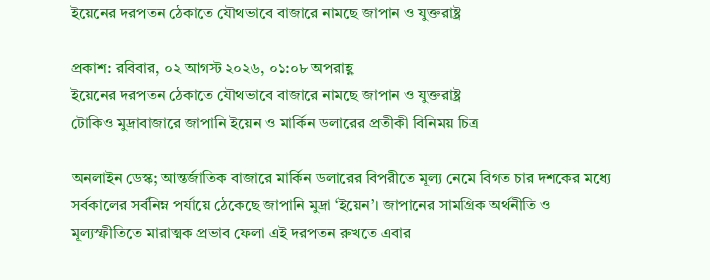ইয়েনের দরপতন ঠেকাতে যৌথভাবে বাজারে নামছে জাপান ও যুক্তরাষ্ট্র

প্রকাশ: রবিবার, ০২ আগস্ট ২০২৬, ০১:০৮ অপরাহ্ণ
ইয়েনের দরপতন ঠেকাতে যৌথভাবে বাজারে নামছে জাপান ও যুক্তরাষ্ট্র
টোকিও মুদ্রাবাজারে জাপানি ইয়েন ও মার্কিন ডলারের প্রতীকী বিনিময় চিত্র

অনলাইন ডেস্ক; আন্তর্জাতিক বাজারে মার্কিন ডলারের বিপরীতে মূল্য নেমে বিগত চার দশকের মধ্যে সর্বকালের সর্বনিম্ন পর্যায়ে ঠেকেছে জাপানি মুদ্রা ‘ইয়েন’। জাপানের সামগ্রিক অর্থনীতি ও মূল্যস্ফীতিতে মারাত্মক প্রভাব ফেলা এই দরপতন রুখতে এবার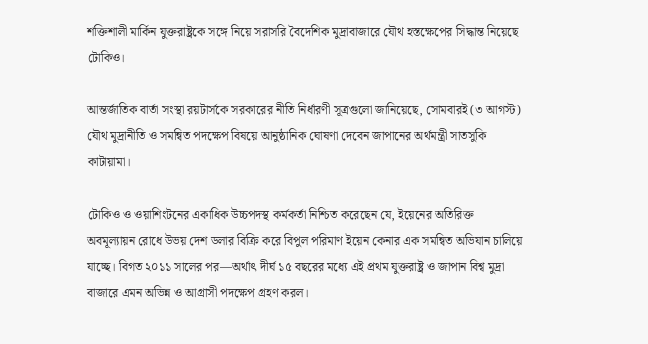শক্তিশালী মার্কিন যুক্তরাষ্ট্রকে সঙ্গে নিয়ে সরাসরি বৈদেশিক মুদ্রাবাজারে যৌথ হস্তক্ষেপের সিদ্ধান্ত নিয়েছে টোকিও।

আন্তর্জাতিক বার্তা সংস্থা রয়টার্সকে সরকারের নীতি নির্ধারণী সূত্রগুলো জানিয়েছে, সোমবারই (৩ আগস্ট) যৌথ মুদ্রানীতি ও সমন্বিত পদক্ষেপ বিষয়ে আনুষ্ঠানিক ঘোষণা দেবেন জাপানের অর্থমন্ত্রী সাতসুকি কাটায়ামা।

টোকিও ও ওয়াশিংটনের একাধিক উচ্চপদস্থ কর্মকর্তা নিশ্চিত করেছেন যে, ইয়েনের অতিরিক্ত অবমূল্যায়ন রোধে উভয় দেশ ডলার বিক্রি করে বিপুল পরিমাণ ইয়েন কেনার এক সমন্বিত অভিযান চালিয়ে যাচ্ছে। বিগত ২০১১ সালের পর—অর্থাৎ দীর্ঘ ১৫ বছরের মধ্যে এই প্রথম যুক্তরাষ্ট্র ও জাপান বিশ্ব মুদ্রা বাজারে এমন অভিন্ন ও আগ্রাসী পদক্ষেপ গ্রহণ করল।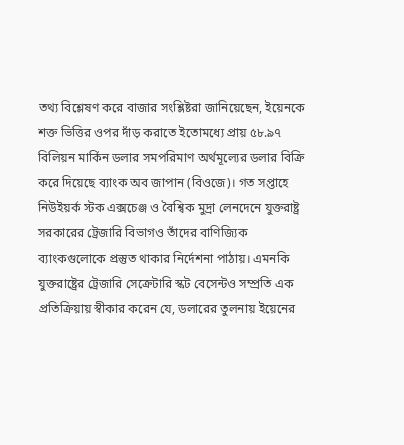তথ্য বিশ্লেষণ করে বাজার সংশ্লিষ্টরা জানিয়েছেন, ইয়েনকে শক্ত ভিত্তির ওপর দাঁড় করাতে ইতোমধ্যে প্রায় ৫৮.৯৭ বিলিয়ন মার্কিন ডলার সমপরিমাণ অর্থমূল্যের ডলার বিক্রি করে দিয়েছে ব্যাংক অব জাপান (বিওজে)। গত সপ্তাহে নিউইয়র্ক স্টক এক্সচেঞ্জ ও বৈশ্বিক মুদ্রা লেনদেনে যুক্তরাষ্ট্র সরকারের ট্রেজারি বিভাগও তাঁদের বাণিজ্যিক ব্যাংকগুলোকে প্রস্তুত থাকার নির্দেশনা পাঠায়। এমনকি যুক্তরাষ্ট্রের ট্রেজারি সেক্রেটারি স্কট বেসেন্টও সম্প্রতি এক প্রতিক্রিয়ায় স্বীকার করেন যে, ডলারের তুলনায় ইয়েনের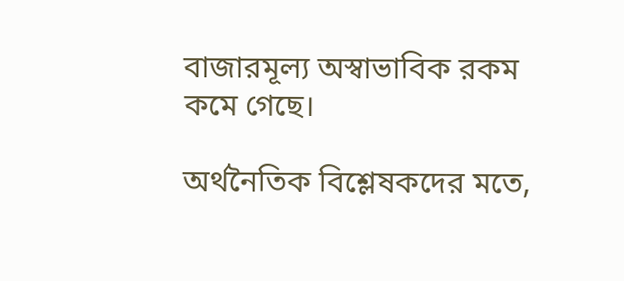বাজারমূল্য অস্বাভাবিক রকম কমে গেছে।

অর্থনৈতিক বিশ্লেষকদের মতে,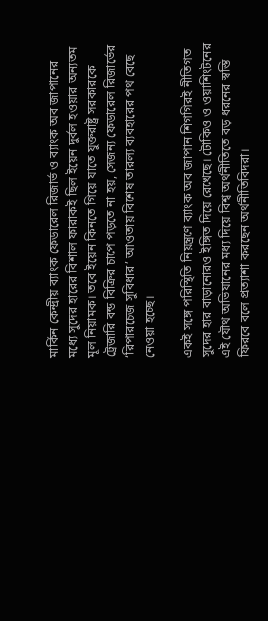মার্কিন কেন্দ্রীয় ব্যাংক ফেডারেল রিজার্ভ ও ব্যাংক অব জাপানের মধ্যে সুদের হারের বিশাল ফারাকই ছিল ইয়েন দুর্বল হওয়ার অন্যতম মূল নিয়ামক। তবে ইয়েন কিনতে গিয়ে যাতে যুক্তরাষ্ট্র সরকারকে ট্রেজারি বন্ড বিক্রির চাপে পড়তে না হয়, সেজন্য ফেডারেল রিজার্ভের ‘রিপারচেজ সুবিধার’ আওতায় বিশেষ তারল্য ব্যবহারের পথ বেছে নেওয়া হচ্ছে।

একই সঙ্গে পরিস্থিতি নিয়ন্ত্রণে ব্যাংক অব জাপান শিগগিরই নীতিগত সুদের হার বাড়ানোরও ইঙ্গিত দিয়ে রেখেছে। টোকিও ও ওয়াশিংটনের এই যৌথ অভিযানের মধ্য দিয়ে বিশ্ব অর্থনীতিতে বড় ধরনের স্বস্তি ফিরবে বলে প্রত্যাশা করছেন অর্থনীতিবিদরা।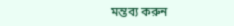মন্তব্য করুন